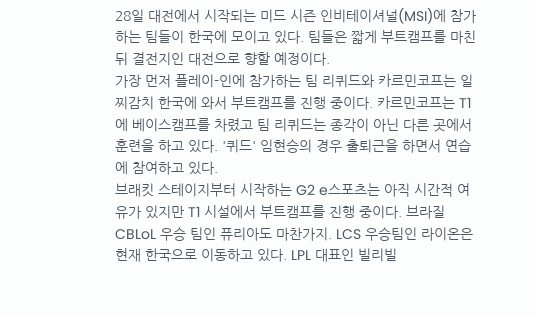28일 대전에서 시작되는 미드 시즌 인비테이셔널(MSI)에 참가하는 팀들이 한국에 모이고 있다. 팀들은 짧게 부트캠프를 마친 뒤 결전지인 대전으로 향할 예정이다.
가장 먼저 플레이-인에 참가하는 팀 리퀴드와 카르민코프는 일찌감치 한국에 와서 부트캠프를 진행 중이다. 카르민코프는 T1에 베이스캠프를 차렸고 팀 리퀴드는 종각이 아닌 다른 곳에서 훈련을 하고 있다. '퀴드' 임현승의 경우 출퇴근을 하면서 연습에 참여하고 있다.
브래킷 스테이지부터 시작하는 G2 e스포츠는 아직 시간적 여유가 있지만 T1 시설에서 부트캠프를 진행 중이다. 브라질 CBLoL 우승 팀인 퓨리아도 마찬가지. LCS 우승팀인 라이온은 현재 한국으로 이동하고 있다. LPL 대표인 빌리빌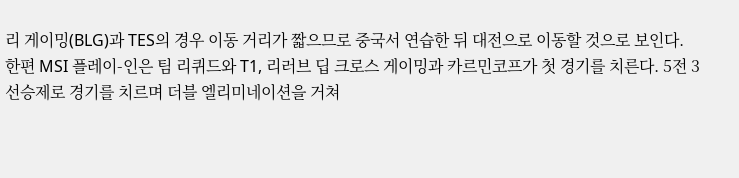리 게이밍(BLG)과 TES의 경우 이동 거리가 짧으므로 중국서 연습한 뒤 대전으로 이동할 것으로 보인다.
한편 MSI 플레이-인은 팀 리퀴드와 T1, 리러브 딥 크로스 게이밍과 카르민코프가 첫 경기를 치른다. 5전 3선승제로 경기를 치르며 더블 엘리미네이션을 거쳐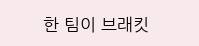한 팀이 브래킷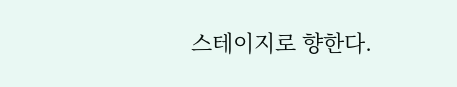스테이지로 향한다.